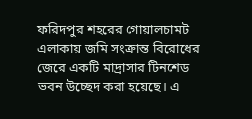ফরিদপুর শহরের গোয়ালচামট এলাকায় জমি সংক্রান্ত বিরোধের জেরে একটি মাদ্রাসার টিনশেড ভবন উচ্ছেদ করা হয়েছে। এ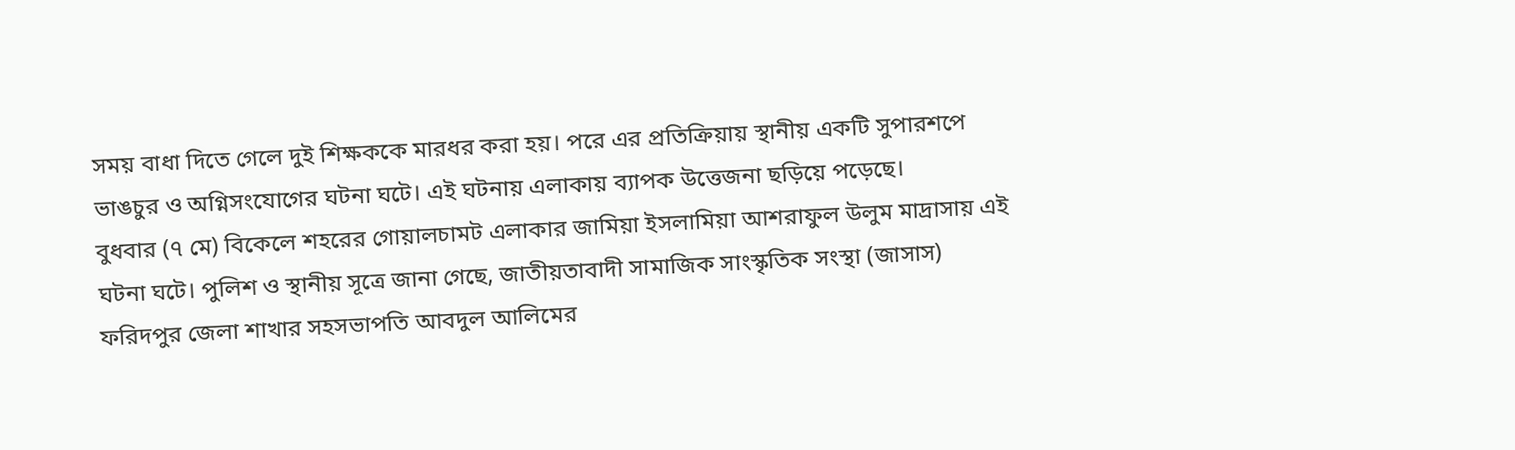সময় বাধা দিতে গেলে দুই শিক্ষককে মারধর করা হয়। পরে এর প্রতিক্রিয়ায় স্থানীয় একটি সুপারশপে ভাঙচুর ও অগ্নিসংযোগের ঘটনা ঘটে। এই ঘটনায় এলাকায় ব্যাপক উত্তেজনা ছড়িয়ে পড়েছে।
বুধবার (৭ মে) বিকেলে শহরের গোয়ালচামট এলাকার জামিয়া ইসলামিয়া আশরাফুল উলুম মাদ্রাসায় এই ঘটনা ঘটে। পুলিশ ও স্থানীয় সূত্রে জানা গেছে, জাতীয়তাবাদী সামাজিক সাংস্কৃতিক সংস্থা (জাসাস) ফরিদপুর জেলা শাখার সহসভাপতি আবদুল আলিমের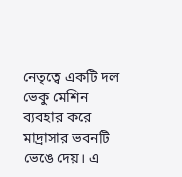নেতৃত্বে একটি দল ভেকু মেশিন ব্যবহার করে মাদ্রাসার ভবনটি ভেঙে দেয়। এ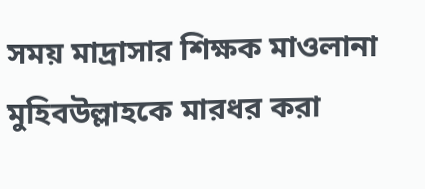সময় মাদ্রাসার শিক্ষক মাওলানা মুহিবউল্লাহকে মারধর করা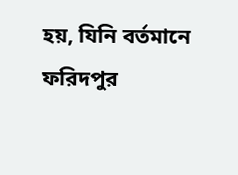হয়, যিনি বর্তমানে ফরিদপুর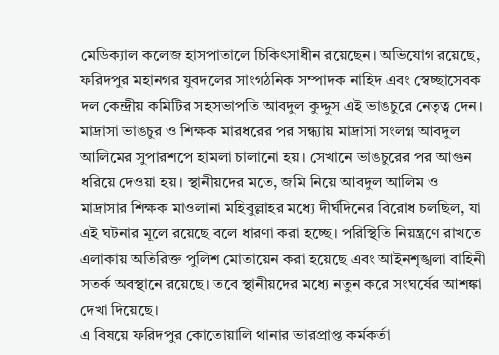মেডিক্যাল কলেজ হাসপাতালে চিকিৎসাধীন রয়েছেন। অভিযোগ রয়েছে, ফরিদপুর মহানগর যুবদলের সাংগঠনিক সম্পাদক নাহিদ এবং স্বেচ্ছাসেবক দল কেন্দ্রীয় কমিটির সহসভাপতি আবদুল কুদ্দুস এই ভাঙচুরে নেতৃত্ব দেন।
মাদ্রাসা ভাঙচুর ও শিক্ষক মারধরের পর সন্ধ্যায় মাদ্রাসা সংলগ্ন আবদুল আলিমের সুপারশপে হামলা চালানো হয়। সেখানে ভাঙচুরের পর আগুন ধরিয়ে দেওয়া হয়। স্থানীয়দের মতে, জমি নিয়ে আবদুল আলিম ও মাদ্রাসার শিক্ষক মাওলানা মহিবুল্লাহর মধ্যে দীর্ঘদিনের বিরোধ চলছিল, যা এই ঘটনার মূলে রয়েছে বলে ধারণা করা হচ্ছে। পরিস্থিতি নিয়ন্ত্রণে রাখতে এলাকায় অতিরিক্ত পুলিশ মোতায়েন করা হয়েছে এবং আইনশৃঙ্খলা বাহিনী সতর্ক অবস্থানে রয়েছে। তবে স্থানীয়দের মধ্যে নতুন করে সংঘর্ষের আশঙ্কা দেখা দিয়েছে।
এ বিষয়ে ফরিদপুর কোতোয়ালি থানার ভারপ্রাপ্ত কর্মকর্তা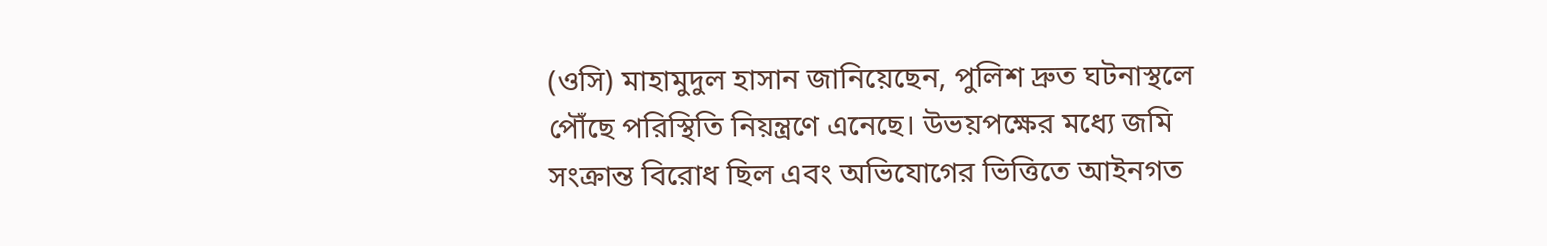(ওসি) মাহামুদুল হাসান জানিয়েছেন, পুলিশ দ্রুত ঘটনাস্থলে পৌঁছে পরিস্থিতি নিয়ন্ত্রণে এনেছে। উভয়পক্ষের মধ্যে জমি সংক্রান্ত বিরোধ ছিল এবং অভিযোগের ভিত্তিতে আইনগত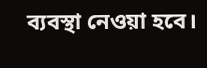ব্যবস্থা নেওয়া হবে।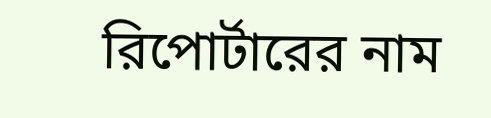রিপোর্টারের নাম